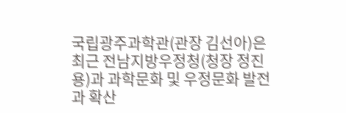국립광주과학관(관장 김선아)은 최근 전남지방우정청(청장 정진용)과 과학문화 및 우정문화 발전과 확산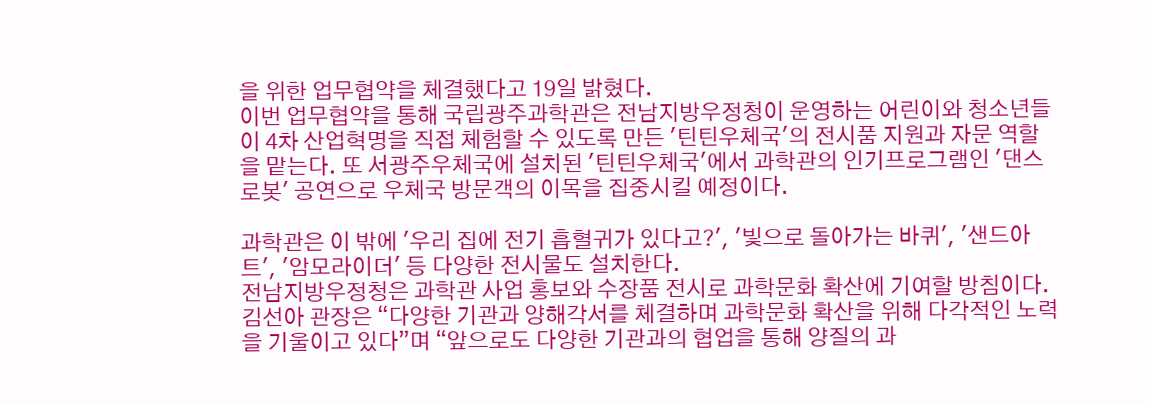을 위한 업무협약을 체결했다고 19일 밝혔다.
이번 업무협약을 통해 국립광주과학관은 전남지방우정청이 운영하는 어린이와 청소년들이 4차 산업혁명을 직접 체험할 수 있도록 만든 '틴틴우체국'의 전시품 지원과 자문 역할을 맡는다. 또 서광주우체국에 설치된 '틴틴우체국'에서 과학관의 인기프로그램인 '댄스로봇' 공연으로 우체국 방문객의 이목을 집중시킬 예정이다.

과학관은 이 밖에 '우리 집에 전기 흡혈귀가 있다고?', '빛으로 돌아가는 바퀴', '샌드아트', '암모라이더' 등 다양한 전시물도 설치한다.
전남지방우정청은 과학관 사업 홍보와 수장품 전시로 과학문화 확산에 기여할 방침이다.
김선아 관장은 “다양한 기관과 양해각서를 체결하며 과학문화 확산을 위해 다각적인 노력을 기울이고 있다”며 “앞으로도 다양한 기관과의 협업을 통해 양질의 과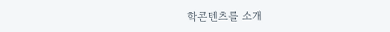학콘텐츠를 소개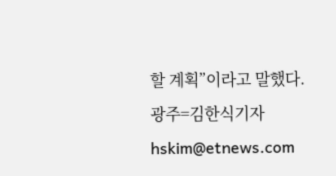할 계획”이라고 말했다.
광주=김한식기자 hskim@etnews.com